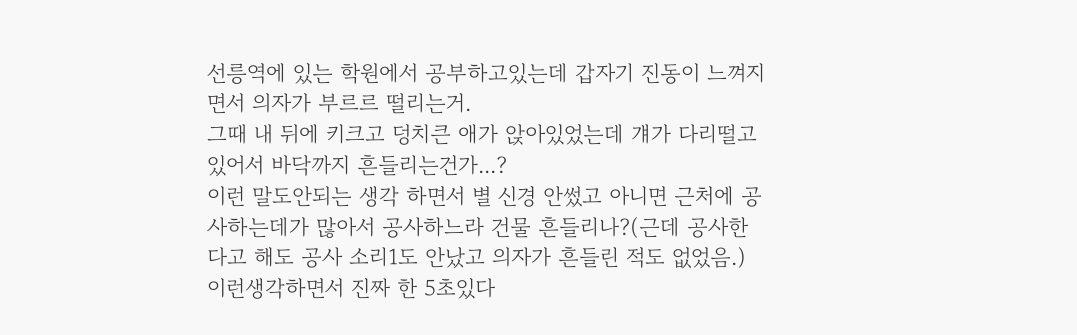선릉역에 있는 학원에서 공부하고있는데 갑자기 진동이 느껴지면서 의자가 부르르 떨리는거.
그때 내 뒤에 키크고 덩치큰 애가 앉아있었는데 걔가 다리떨고있어서 바닥까지 흔들리는건가...?
이런 말도안되는 생각 하면서 별 신경 안썼고 아니면 근처에 공사하는데가 많아서 공사하느라 건물 흔들리나?(근데 공사한다고 해도 공사 소리1도 안났고 의자가 흔들린 적도 없었음.)
이런생각하면서 진짜 한 5초있다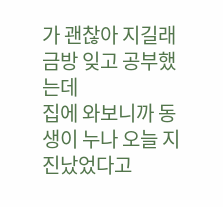가 괜찮아 지길래 금방 잊고 공부했는데
집에 와보니까 동생이 누나 오늘 지진났었다고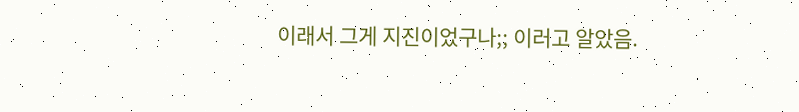이래서 그게 지진이었구나;; 이러고 알았음.